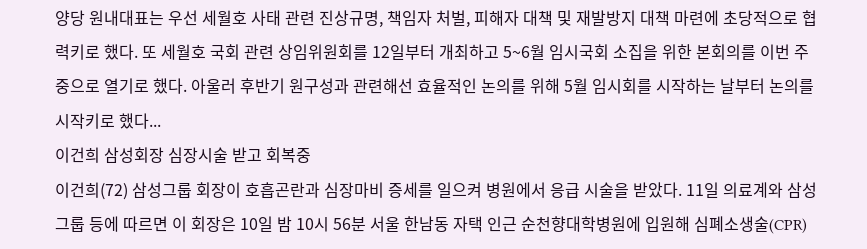양당 원내대표는 우선 세월호 사태 관련 진상규명, 책임자 처벌, 피해자 대책 및 재발방지 대책 마련에 초당적으로 협력키로 했다. 또 세월호 국회 관련 상임위원회를 12일부터 개최하고 5~6월 임시국회 소집을 위한 본회의를 이번 주 중으로 열기로 했다. 아울러 후반기 원구성과 관련해선 효율적인 논의를 위해 5월 임시회를 시작하는 날부터 논의를 시작키로 했다...
이건희 삼성회장 심장시술 받고 회복중
이건희(72) 삼성그룹 회장이 호흡곤란과 심장마비 증세를 일으켜 병원에서 응급 시술을 받았다. 11일 의료계와 삼성그룹 등에 따르면 이 회장은 10일 밤 10시 56분 서울 한남동 자택 인근 순천향대학병원에 입원해 심폐소생술(CPR)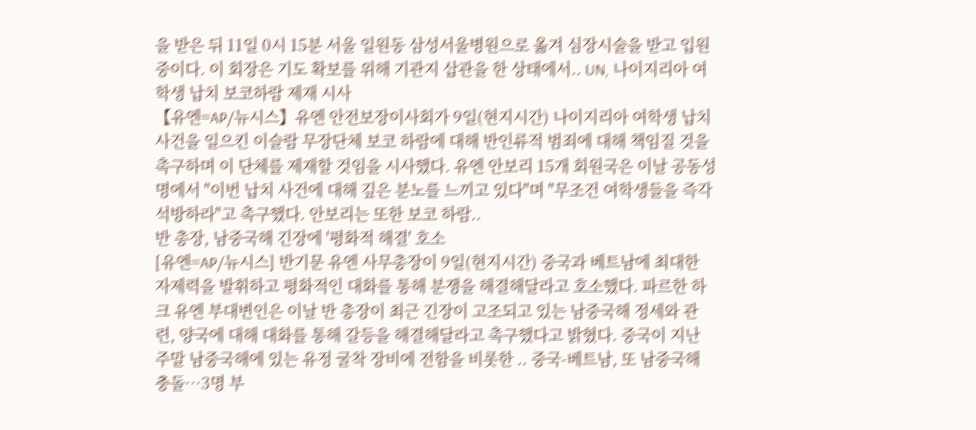을 받은 뒤 11일 0시 15분 서울 일원동 삼성서울병원으로 옮겨 심장시술을 받고 입원 중이다. 이 회장은 기도 확보를 위해 기관지 삽관을 한 상태에서.. UN, 나이지리아 여학생 납치 보코하람 제재 시사
【유엔=AP/뉴시스】유엔 안전보장이사회가 9일(현지시간) 나이지리아 여학생 납치 사건을 일으킨 이슬람 무장단체 보코 하람에 대해 반인류적 범죄에 대해 책임질 것을 촉구하며 이 단체를 제재할 것임을 시사했다. 유엔 안보리 15개 회원국은 이날 공동성명에서 "이번 납치 사건에 대해 깊은 분노를 느끼고 있다"며 "무조건 여학생들을 즉각 석방하라"고 촉구했다. 안보리는 또한 보코 하람..
반 총장, 남중국해 긴장에 '평화적 해결' 호소
[유엔=AP/뉴시스] 반기문 유엔 사무총장이 9일(현지시간) 중국과 베트남에 최대한 자제력을 발휘하고 평화적인 대화를 통해 분쟁을 해결해달라고 호소했다. 파르한 하크 유엔 부대변인은 이날 반 총장이 최근 긴장이 고조되고 있는 남중국해 정세와 관련, 양국에 대해 대화를 통해 갈등을 해결해달라고 촉구했다고 밝혔다. 중국이 지난 주말 남중국해에 있는 유정 굴착 장비에 전함을 비롯한 .. 중국-베트남, 또 남중국해 충돌…3명 부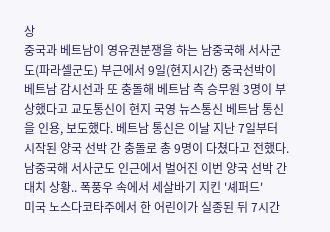상
중국과 베트남이 영유권분쟁을 하는 남중국해 서사군도(파라셀군도) 부근에서 9일(현지시간) 중국선박이 베트남 감시선과 또 충돌해 베트남 측 승무원 3명이 부상했다고 교도통신이 현지 국영 뉴스통신 베트남 통신을 인용, 보도했다. 베트남 통신은 이날 지난 7일부터 시작된 양국 선박 간 충돌로 총 9명이 다쳤다고 전했다. 남중국해 서사군도 인근에서 벌어진 이번 양국 선박 간 대치 상황.. 폭풍우 속에서 세살바기 지킨 '셰퍼드'
미국 노스다코타주에서 한 어린이가 실종된 뒤 7시간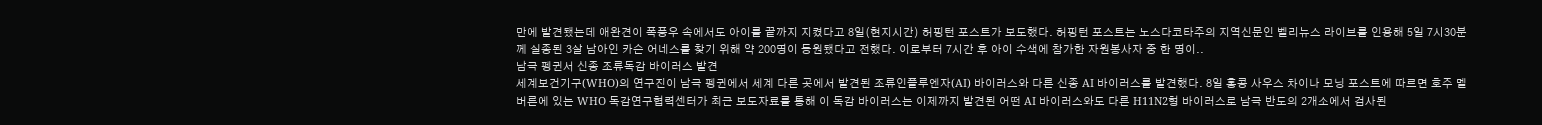만에 발견됐는데 애완견이 폭풍우 속에서도 아이를 끝까지 지켰다고 8일(현지시간) 허핑턴 포스트가 보도했다. 허핑턴 포스트는 노스다코타주의 지역신문인 벨리뉴스 라이브를 인용해 5일 7시30분께 실종된 3살 남아인 카슨 어네스를 찾기 위해 약 200명이 동원됐다고 전했다. 이로부터 7시간 후 아이 수색에 참가한 자원봉사자 중 한 명이..
남극 펭귄서 신종 조류독감 바이러스 발견
세계보건기구(WHO)의 연구진이 남극 펭귄에서 세계 다른 곳에서 발견된 조류인플루엔자(AI) 바이러스와 다른 신종 AI 바이러스를 발견했다. 8일 홍콩 사우스 차이나 모닝 포스트에 따르면 호주 멜버른에 있는 WHO 독감연구협력센터가 최근 보도자료를 통해 이 독감 바이러스는 이제까지 발견된 어떤 AI 바이러스와도 다른 H11N2형 바이러스로 남극 반도의 2개소에서 검사된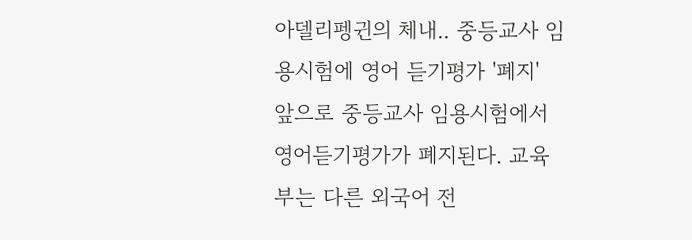아델리펭귄의 체내.. 중등교사 임용시험에 영어 듣기평가 '폐지'
앞으로 중등교사 임용시험에서 영어듣기평가가 폐지된다. 교육부는 다른 외국어 전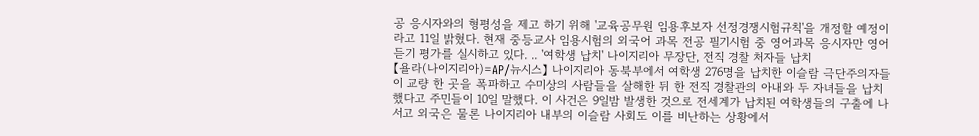공 응시자와의 형평성을 제고 하기 위해 '교육공무원 임용후보자 선정경쟁시험규칙'을 개정할 예정이라고 11일 밝혔다. 현재 중등교사 임용시험의 외국어 과목 전공 필기시험 중 영어과목 응시자만 영어듣기 평가를 실시하고 있다. .. '여학생 납치' 나이지리아 무장단, 전직 경찰 처자들 납치
【욜라(나이지리아)=AP/뉴시스】 나이지리아 동북부에서 여학생 276명을 납치한 이슬람 극단주의자들이 교량 한 곳을 폭파하고 수미상의 사람들을 살해한 뒤 한 전직 경찰관의 아내와 두 자녀들을 납치했다고 주민들이 10일 말했다. 이 사건은 9일밤 발생한 것으로 전세계가 납치된 여학생들의 구출에 나서고 외국은 물론 나이지리아 내부의 이슬람 사회도 이를 비난하는 상황에서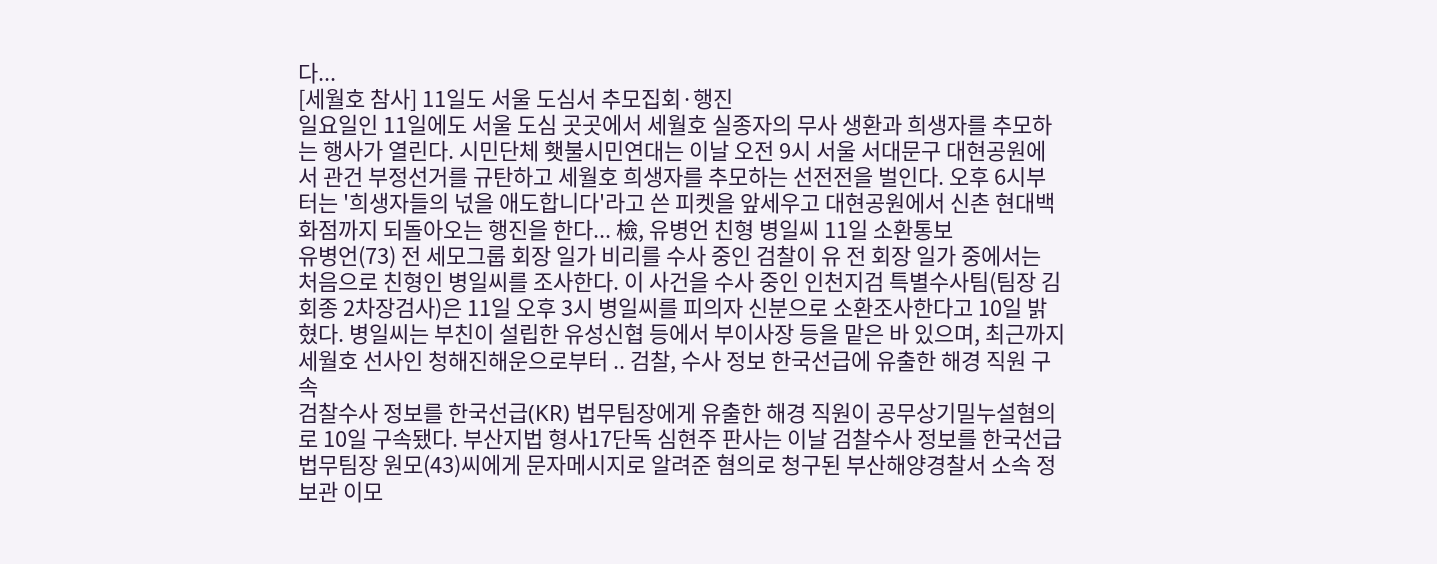다...
[세월호 참사] 11일도 서울 도심서 추모집회·행진
일요일인 11일에도 서울 도심 곳곳에서 세월호 실종자의 무사 생환과 희생자를 추모하는 행사가 열린다. 시민단체 횃불시민연대는 이날 오전 9시 서울 서대문구 대현공원에서 관건 부정선거를 규탄하고 세월호 희생자를 추모하는 선전전을 벌인다. 오후 6시부터는 '희생자들의 넋을 애도합니다'라고 쓴 피켓을 앞세우고 대현공원에서 신촌 현대백화점까지 되돌아오는 행진을 한다... 檢, 유병언 친형 병일씨 11일 소환통보
유병언(73) 전 세모그룹 회장 일가 비리를 수사 중인 검찰이 유 전 회장 일가 중에서는 처음으로 친형인 병일씨를 조사한다. 이 사건을 수사 중인 인천지검 특별수사팀(팀장 김회종 2차장검사)은 11일 오후 3시 병일씨를 피의자 신분으로 소환조사한다고 10일 밝혔다. 병일씨는 부친이 설립한 유성신협 등에서 부이사장 등을 맡은 바 있으며, 최근까지 세월호 선사인 청해진해운으로부터 .. 검찰, 수사 정보 한국선급에 유출한 해경 직원 구속
검찰수사 정보를 한국선급(KR) 법무팀장에게 유출한 해경 직원이 공무상기밀누설혐의로 10일 구속됐다. 부산지법 형사17단독 심현주 판사는 이날 검찰수사 정보를 한국선급 법무팀장 원모(43)씨에게 문자메시지로 알려준 혐의로 청구된 부산해양경찰서 소속 정보관 이모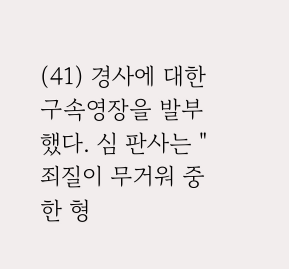(41) 경사에 대한 구속영장을 발부했다. 심 판사는 "죄질이 무거워 중한 형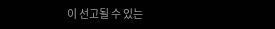이 선고될 수 있는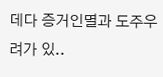데다 증거인멸과 도주우려가 있..